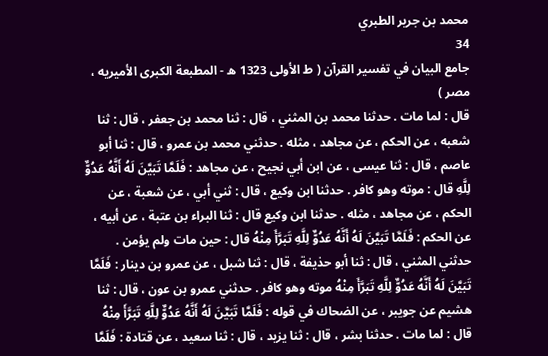محمد بن جرير الطبري
34
جامع البيان في تفسير القرآن ( ط الأولى 1323 ه - المطبعة الكبرى الأميريه ، مصر )
قال : لما مات . حدثنا محمد بن المثني ، قال : ثنا محمد بن جعفر ، قال : ثنا شعبه ، عن الحكم ، عن مجاهد ، مثله . حدثني محمد بن عمرو ، قال : ثنا أبو عاصم ، قال : ثنا عيسى ، عن ابن أبي نجيح ، عن مجاهد : فَلَمَّا تَبَيَّنَ لَهُ أَنَّهُ عَدُوٌّ لِلَّهِ قال : موته وهو كافر . حدثنا ابن وكيع ، قال : ثني أبي ، عن شعبة ، عن الحكم ، عن مجاهد ، مثله . حدثنا ابن وكيع قال : ثنا البراء بن عتبة ، عن أبيه ، عن الحكم : فَلَمَّا تَبَيَّنَ لَهُ أَنَّهُ عَدُوٌّ لِلَّهِ تَبَرَّأَ مِنْهُ قال : حين مات ولم يؤمن . حدثني المثني ، قال : ثنا أبو حذيفة ، قال : ثنا شبل ، عن عمرو بن دينار : فَلَمَّا تَبَيَّنَ لَهُ أَنَّهُ عَدُوٌّ لِلَّهِ تَبَرَّأَ مِنْهُ موته وهو كافر . حدثني عمرو بن عون ، قال : ثنا هشيم عن جويبر ، عن الضحاك في قوله : فَلَمَّا تَبَيَّنَ لَهُ أَنَّهُ عَدُوٌّ لِلَّهِ تَبَرَّأَ مِنْهُ قال : لما مات . حدثنا بشر ، قال : ثنا يزيد ، قال : ثنا سعيد ، عن قتادة : فَلَمَّا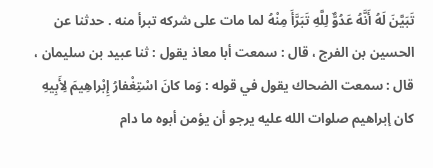تَبَيَّنَ لَهُ أَنَّهُ عَدُوٌّ لِلَّهِ تَبَرَّأَ مِنْهُ لما مات على شركه تبرأ منه . حدثنا عن الحسين بن الفرج ، قال : سمعت أبا معاذ يقول : ثنا عبيد بن سليمان ، قال : سمعت الضحاك يقول في قوله : وَما كانَ اسْتِغْفارُ إِبْراهِيمَ لِأَبِيهِ كان إبراهيم صلوات الله عليه يرجو أن يؤمن أبوه ما دام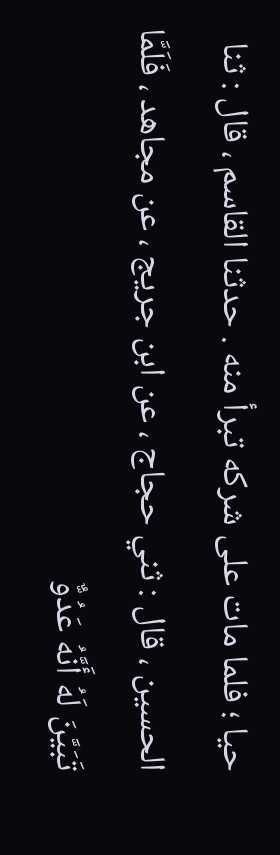حيا ؛ فلما مات على شركه تبرأ منه . حدثنا القاسم ، قال : ثنا الحسين ، قال : ثني حجاج ، عن ابن جريج ، عن مجاهد ، فَلَمَّا تَبَيَّنَ لَهُ أَنَّهُ عَدُوٌّ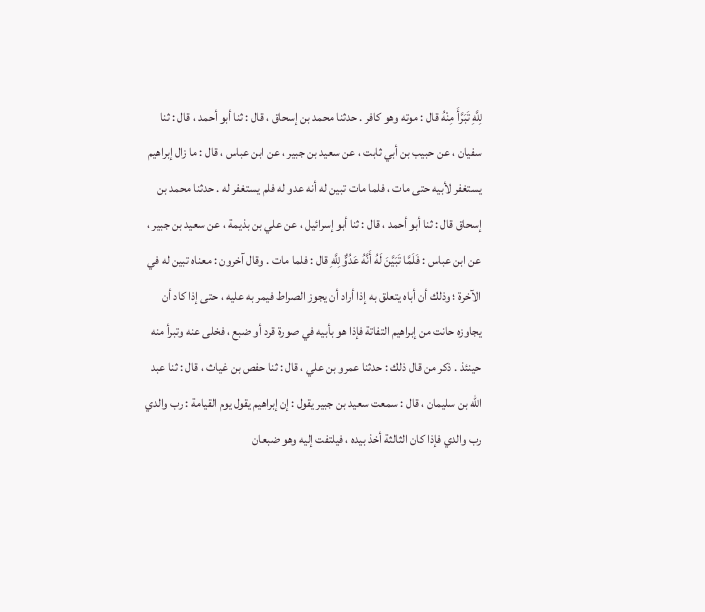لِلَّهِ تَبَرَّأَ مِنْهُ قال : موته وهو كافر . حدثنا محمد بن إسحاق ، قال : ثنا أبو أحمد ، قال : ثنا سفيان ، عن حبيب بن أبي ثابت ، عن سعيد بن جبير ، عن ابن عباس ، قال : ما زال إبراهيم يستغفر لأبيه حتى مات ، فلما مات تبين له أنه عدو له فلم يستغفر له . حدثنا محمد بن إسحاق قال : ثنا أبو أحمد ، قال : ثنا أبو إسرائيل ، عن علي بن بذيمة ، عن سعيد بن جبير ، عن ابن عباس : فَلَمَّا تَبَيَّنَ لَهُ أَنَّهُ عَدُوٌّ لِلَّهِ قال : فلما مات . وقال آخرون : معناه تبين له في الآخرة ؛ وذلك أن أباه يتعلق به إذا أراد أن يجوز الصراط فيمر به عليه ، حتى إذا كاد أن يجاوزه حانت من إبراهيم التفاتة فإذا هو بأبيه في صورة قرد أو ضبع ، فخلى عنه وتبرأ منه حينئذ . ذكر من قال ذلك : حدثنا عمرو بن علي ، قال : ثنا حفص بن غياث ، قال : ثنا عبد الله بن سليمان ، قال : سمعت سعيد بن جبير يقول : إن إبراهيم يقول يوم القيامة : رب والدي رب والدي فإذا كان الثالثة أخذ بيده ، فيلتفت إليه وهو ضبعان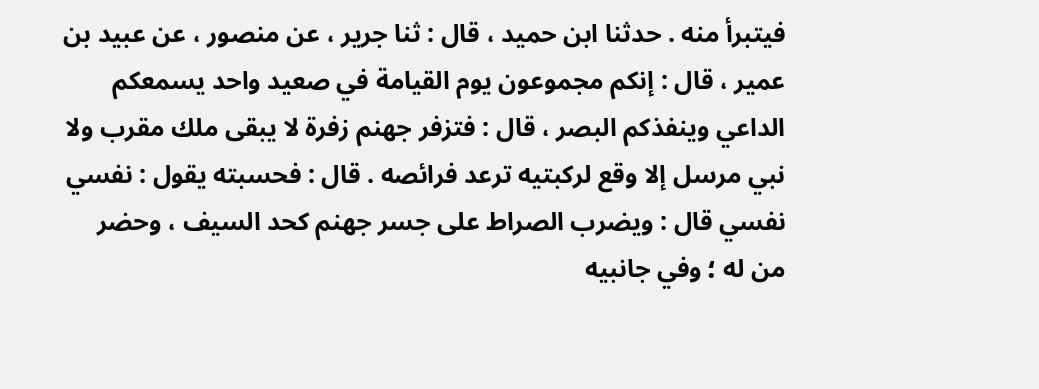فيتبرأ منه . حدثنا ابن حميد ، قال : ثنا جرير ، عن منصور ، عن عبيد بن عمير ، قال : إنكم مجموعون يوم القيامة في صعيد واحد يسمعكم الداعي وينفذكم البصر ، قال : فتزفر جهنم زفرة لا يبقى ملك مقرب ولا نبي مرسل إلا وقع لركبتيه ترعد فرائصه . قال : فحسبته يقول : نفسي نفسي قال : ويضرب الصراط على جسر جهنم كحد السيف ، وحضر من له ؛ وفي جانبيه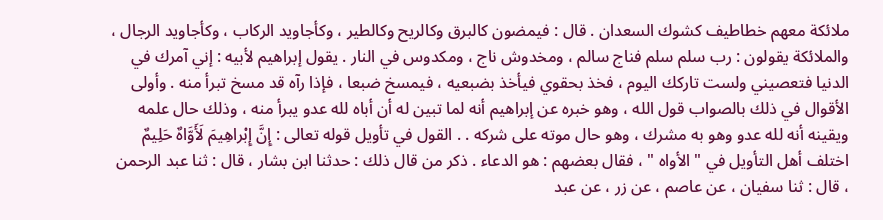ملائكة معهم خطاطيف كشوك السعدان . قال : فيمضون كالبرق وكالريح وكالطير ، وكأجاويد الركاب ، وكأجاويد الرجال ، والملائكة يقولون : رب سلم سلم فناج سالم ، ومخدوش ناج ، ومكدوس في النار . يقول إبراهيم لأبيه : إني آمرك في الدنيا فتعصيني ولست تاركك اليوم ، فخذ بحقوي فيأخذ بضبعيه ، فيمسخ ضبعا ، فإذا رآه قد مسخ تبرأ منه . وأولى الأقوال في ذلك بالصواب قول الله ، وهو خبره عن إبراهيم أنه لما تبين له أن أباه لله عدو يبرأ منه ، وذلك حال علمه ويقينه أنه لله عدو وهو به مشرك ، وهو حال موته على شركه . . القول في تأويل قوله تعالى : إِنَّ إِبْراهِيمَ لَأَوَّاهٌ حَلِيمٌ اختلف أهل التأويل في " الأواه " ، فقال بعضهم : هو الدعاء . ذكر من قال ذلك : حدثنا ابن بشار ، قال : ثنا عبد الرحمن ، قال : ثنا سفيان ، عن عاصم ، عن زر ، عن عبد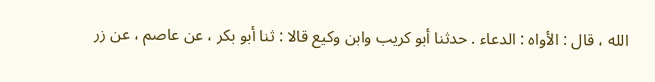الله ، قال : الأواه : الدعاء . حدثنا أبو كريب وابن وكيع قالا : ثنا أبو بكر ، عن عاصم ، عن زر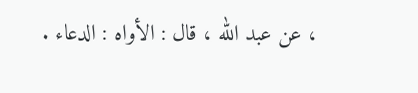، عن عبد الله ، قال : الأواه : الدعاء .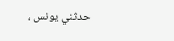حدثني يونس ،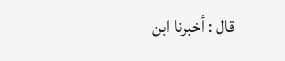قال : أخبرنا ابن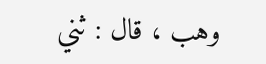وهب ، قال : ثني